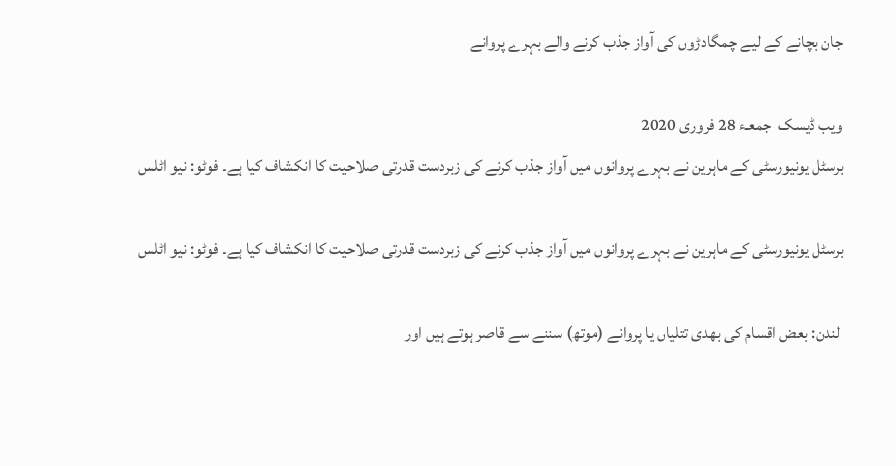جان بچانے کے لیے چمگادڑوں کی آواز جذب کرنے والے بہرے پروانے

ویب ڈیسک  جمعـء 28 فروری 2020
برسٹل یونیورسٹی کے ماہرین نے بہرے پروانوں میں آواز جذب کرنے کی زبردست قدرتی صلاحیت کا انکشاف کیا ہے۔ فوٹو: نیو اٹلس

برسٹل یونیورسٹی کے ماہرین نے بہرے پروانوں میں آواز جذب کرنے کی زبردست قدرتی صلاحیت کا انکشاف کیا ہے۔ فوٹو: نیو اٹلس

 لندن: بعض اقسام کی بھدی تتلیاں یا پروانے (موتھ) سننے سے قاصر ہوتے ہیں اور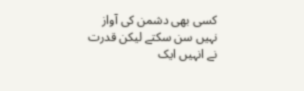کسی بھی دشمن کی آواز نہیں سن سکتے لیکن قدرت نے انہیں ایک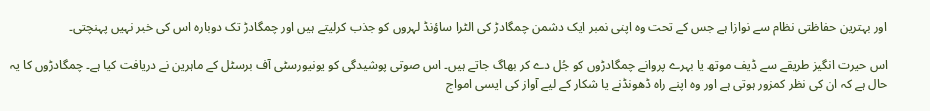اور بہترین حفاظتی نظام سے نوازا ہے جس کے تحت وہ اپنی نمبر ایک دشمن چمگادڑ کی الٹرا ساؤنڈ لہروں کو جذب کرلیتے ہیں اور چمگادڑ تک دوبارہ اس کی خبر نہیں پہنچتی۔

اس حیرت انگیز طریقے سے ڈیف موتھ یا بہرے پروانے چمگادڑوں کو جُل دے کر بھاگ جاتے ہیں۔ اس صوتی پوشیدگی کو یونیورسٹی آف برسٹل کے ماہرین نے دریافت کیا ہے۔ چمگادڑوں کا یہ حال ہے کہ ان کی نظر کمزور ہوتی ہے اور وہ اپنے راہ ڈھونڈنے یا شکار کے لیے آواز کی ایسی امواج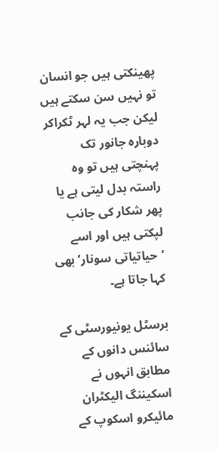پھینکتی ہیں جو انسان تو نہیں سن سکتے ہیں لیکن جب یہ لہر ٹکراکر دوبارہ جانور تک پہنچتی ہیں تو وہ راستہ بدل لیتی ہے یا پھر شکار کی جانب لپکتی ہیں اور اسے ’حیاتیاتی سونار‘ بھی کہا جاتا ہے۔

برسٹل یونیورسٹی کے سائنس دانوں کے مطابق انہوں نے اسکیننگ الیکٹران مائیکرو اسکوپ کے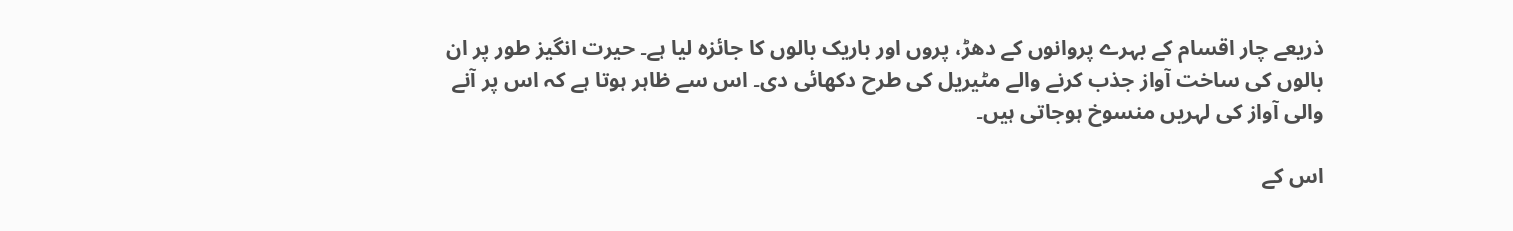ذریعے چار اقسام کے بہرے پروانوں کے دھڑ، پروں اور باریک بالوں کا جائزہ لیا ہے۔ حیرت انگیز طور پر ان بالوں کی ساخت آواز جذب کرنے والے مٹیریل کی طرح دکھائی دی۔ اس سے ظاہر ہوتا ہے کہ اس پر آنے والی آواز کی لہریں منسوخ ہوجاتی ہیں۔

اس کے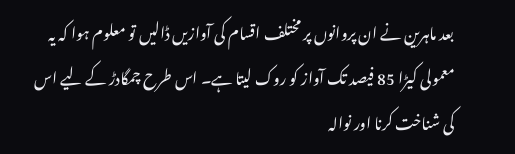بعد ماہرین نے ان پروانوں پر مختلف اقسام کی آوازیں ڈالیں تو معلوم ہوا کہ یہ معمولی کیڑا 85 فیصد تک آواز کو روک لیتا ہے۔ اس طرح چمگادڑ کے لیے اس کی شناخت کرنا اور نوالہ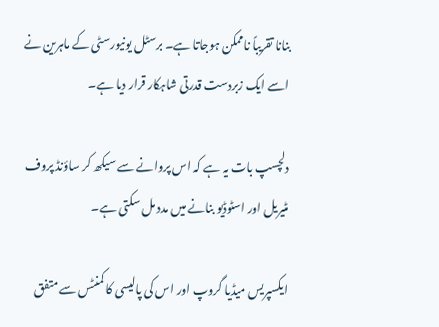بنانا تقریباً ناممکن ہوجاتا ہے۔ برسٹل یونیورسٹی کے ماہرین نے اسے ایک زبردست قدرتی شاہکار قرار دیا ہے۔

دلچسپ بات یہ ہے کہ اس پروانے سے سیکھ کر ساؤنڈ پروف مٹیریل اور اسٹوڈیو بنانے میں مدد مل سکتی ہے۔

ایکسپریس میڈیا گروپ اور اس کی پالیسی کا کمنٹس سے متفق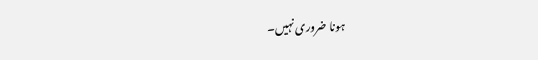ہونا ضروری نہیں۔